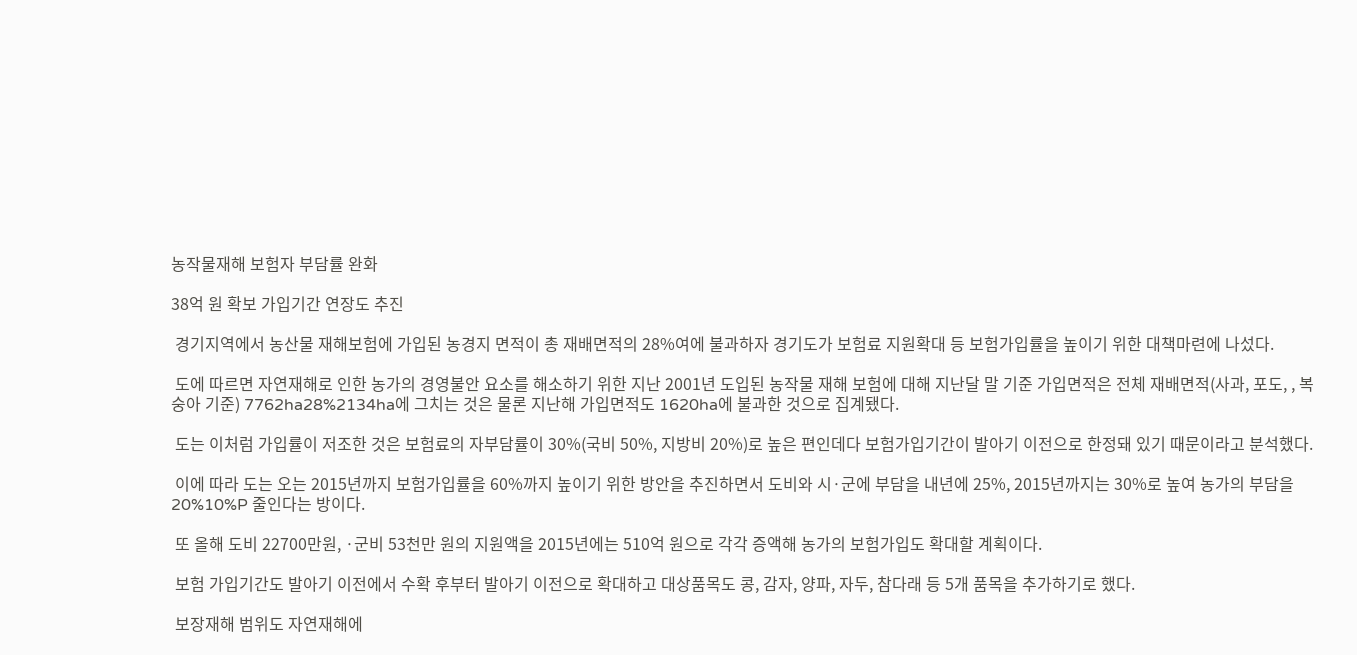농작물재해 보험자 부담률 완화

38억 원 확보 가입기간 연장도 추진

 경기지역에서 농산물 재해보험에 가입된 농경지 면적이 총 재배면적의 28%여에 불과하자 경기도가 보험료 지원확대 등 보험가입률을 높이기 위한 대책마련에 나섰다.

 도에 따르면 자연재해로 인한 농가의 경영불안 요소를 해소하기 위한 지난 2001년 도입된 농작물 재해 보험에 대해 지난달 말 기준 가입면적은 전체 재배면적(사과, 포도, , 복숭아 기준) 7762ha28%2134ha에 그치는 것은 물론 지난해 가입면적도 1620ha에 불과한 것으로 집계됐다.

 도는 이처럼 가입률이 저조한 것은 보험료의 자부담률이 30%(국비 50%, 지방비 20%)로 높은 편인데다 보험가입기간이 발아기 이전으로 한정돼 있기 때문이라고 분석했다.

 이에 따라 도는 오는 2015년까지 보험가입률을 60%까지 높이기 위한 방안을 추진하면서 도비와 시·군에 부담을 내년에 25%, 2015년까지는 30%로 높여 농가의 부담을 20%10%P 줄인다는 방이다.

 또 올해 도비 22700만원, ·군비 53천만 원의 지원액을 2015년에는 510억 원으로 각각 증액해 농가의 보험가입도 확대할 계획이다.

 보험 가입기간도 발아기 이전에서 수확 후부터 발아기 이전으로 확대하고 대상품목도 콩, 감자, 양파, 자두, 참다래 등 5개 품목을 추가하기로 했다.

 보장재해 범위도 자연재해에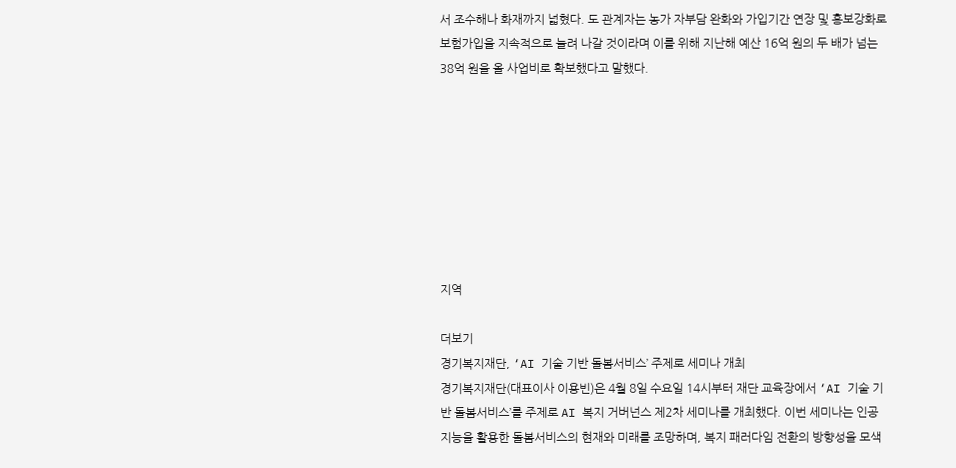서 조수해나 화재까지 넓혔다. 도 관계자는 농가 자부담 완화와 가입기간 연장 및 홍보강화로 보험가입을 지속적으로 늘려 나갈 것이라며 이를 위해 지난해 예산 16억 원의 두 배가 넘는 38억 원을 올 사업비로 확보했다고 말했다.








지역

더보기
경기복지재단, ‘AI 기술 기반 돌봄서비스’ 주제로 세미나 개최
경기복지재단(대표이사 이용빈)은 4월 8일 수요일 14시부터 재단 교육장에서 ‘AI 기술 기반 돌봄서비스’를 주제로 AI 복지 거버넌스 제2차 세미나를 개최했다. 이번 세미나는 인공지능을 활용한 돌봄서비스의 현재와 미래를 조망하며, 복지 패러다임 전환의 방향성을 모색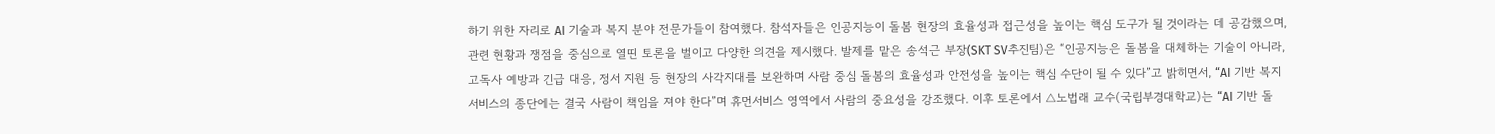하기 위한 자리로 AI 기술과 복지 분야 전문가들이 참여했다. 참석자들은 인공지능이 돌봄 현장의 효율성과 접근성을 높이는 핵심 도구가 될 것이라는 데 공감했으며, 관련 현황과 쟁점을 중심으로 열띤 토론을 벌이고 다양한 의견을 제시했다. 발제를 맡은 송석근 부장(SKT SV추진팀)은 “인공지능은 돌봄을 대체하는 기술이 아니라, 고독사 예방과 긴급 대응, 정서 지원 등 현장의 사각지대를 보완하며 사람 중심 돌봄의 효율성과 안전성을 높이는 핵심 수단이 될 수 있다”고 밝히면서, “AI 기반 복지서비스의 종단에는 결국 사람이 책임을 져야 한다”며 휴먼서비스 영역에서 사람의 중요성을 강조했다. 이후 토론에서 △노법래 교수(국립부경대학교)는 “AI 기반 돌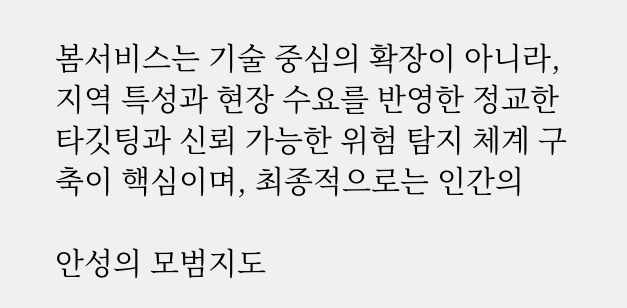봄서비스는 기술 중심의 확장이 아니라, 지역 특성과 현장 수요를 반영한 정교한 타깃팅과 신뢰 가능한 위험 탐지 체계 구축이 핵심이며, 최종적으로는 인간의

안성의 모범지도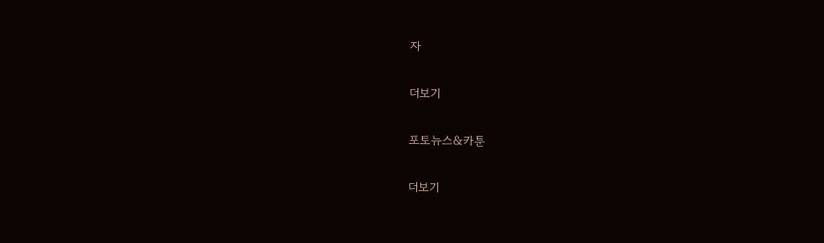자

더보기

포토뉴스&카툰

더보기